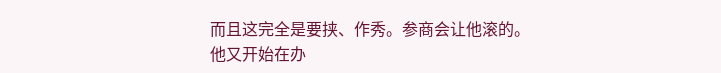而且这完全是要挟、作秀。参商会让他滚的。
他又开始在办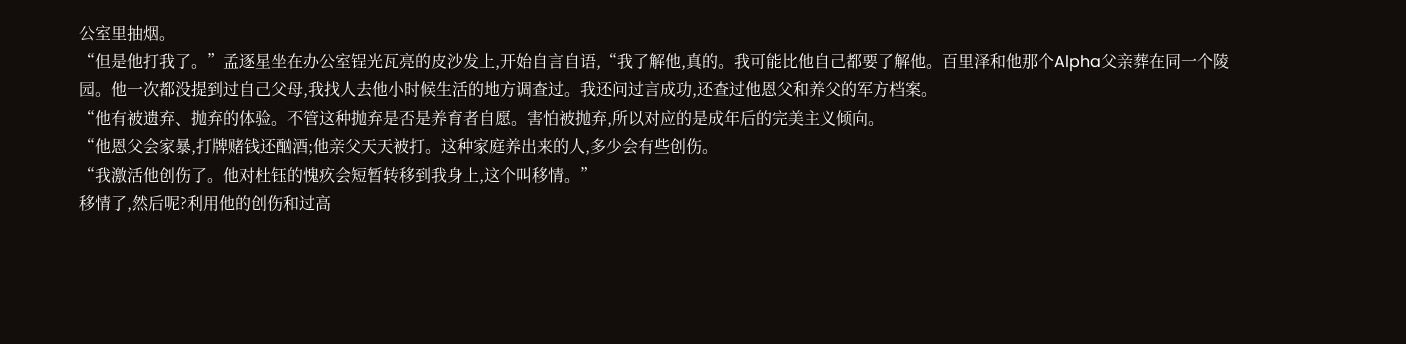公室里抽烟。
“但是他打我了。”孟逐星坐在办公室锃光瓦亮的皮沙发上,开始自言自语,“我了解他,真的。我可能比他自己都要了解他。百里泽和他那个Alpha父亲葬在同一个陵园。他一次都没提到过自己父母,我找人去他小时候生活的地方调查过。我还问过言成功,还查过他恩父和养父的军方档案。
“他有被遗弃、抛弃的体验。不管这种抛弃是否是养育者自愿。害怕被抛弃,所以对应的是成年后的完美主义倾向。
“他恩父会家暴,打牌赌钱还酗酒;他亲父天天被打。这种家庭养出来的人,多少会有些创伤。
“我激活他创伤了。他对杜钰的愧疚会短暂转移到我身上,这个叫移情。”
移情了,然后呢?利用他的创伤和过高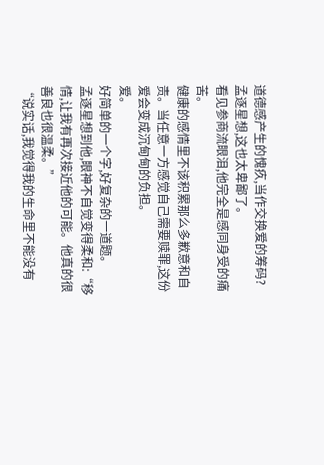道德感产生的愧疚,当作交换爱的筹码?
孟逐星想,这也太卑鄙了。
看见参商流眼泪,他完全是感同身受的痛苦。
健康的感情里不该积累那么多歉意和自责。当任意一方感觉自己需要赎罪,这份爱会变成沉甸甸的负担。
爱。
好简单的一个字,好复杂的一道题。
孟逐星想到他,眼神不自觉变得柔和:“移情,让我有再次接近他的可能。他真的很善良也很温柔。”
“说实话,我觉得我的生命里不能没有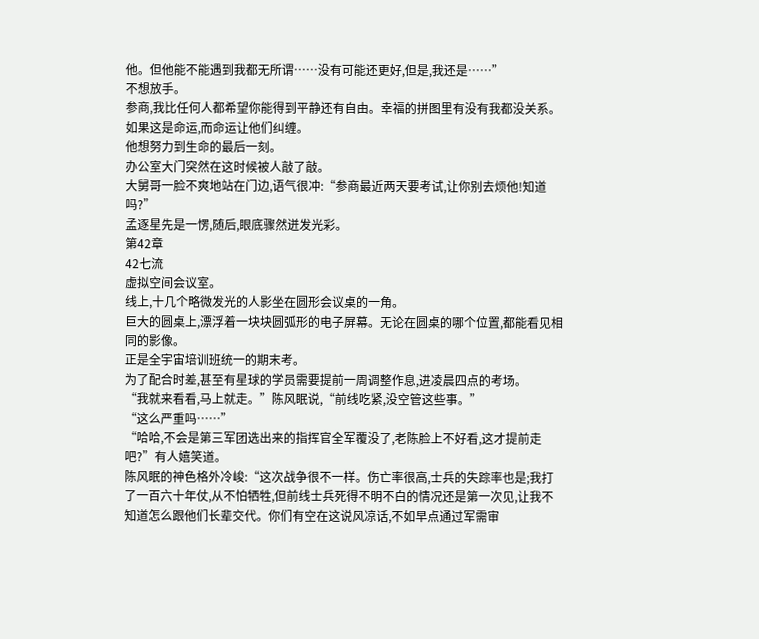他。但他能不能遇到我都无所谓……没有可能还更好,但是,我还是……”
不想放手。
参商,我比任何人都希望你能得到平静还有自由。幸福的拼图里有没有我都没关系。
如果这是命运,而命运让他们纠缠。
他想努力到生命的最后一刻。
办公室大门突然在这时候被人敲了敲。
大舅哥一脸不爽地站在门边,语气很冲:“参商最近两天要考试,让你别去烦他!知道吗?”
孟逐星先是一愣,随后,眼底骤然迸发光彩。
第42章
42七流
虚拟空间会议室。
线上,十几个略微发光的人影坐在圆形会议桌的一角。
巨大的圆桌上,漂浮着一块块圆弧形的电子屏幕。无论在圆桌的哪个位置,都能看见相同的影像。
正是全宇宙培训班统一的期末考。
为了配合时差,甚至有星球的学员需要提前一周调整作息,进凌晨四点的考场。
“我就来看看,马上就走。”陈风眠说,“前线吃紧,没空管这些事。”
“这么严重吗……”
“哈哈,不会是第三军团选出来的指挥官全军覆没了,老陈脸上不好看,这才提前走吧?”有人嬉笑道。
陈风眠的神色格外冷峻:“这次战争很不一样。伤亡率很高,士兵的失踪率也是;我打了一百六十年仗,从不怕牺牲,但前线士兵死得不明不白的情况还是第一次见,让我不知道怎么跟他们长辈交代。你们有空在这说风凉话,不如早点通过军需审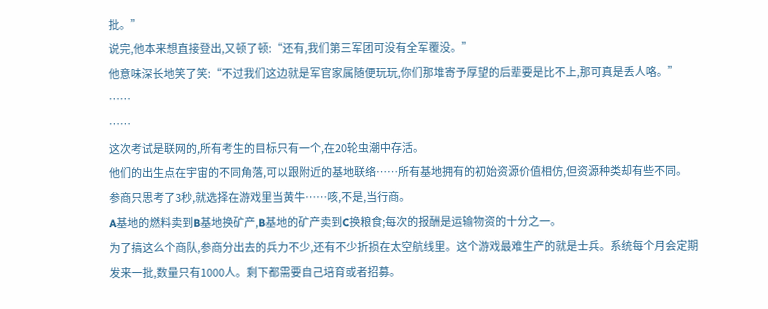批。”
说完,他本来想直接登出,又顿了顿:“还有,我们第三军团可没有全军覆没。”
他意味深长地笑了笑:“不过我们这边就是军官家属随便玩玩,你们那堆寄予厚望的后辈要是比不上,那可真是丢人咯。”
……
……
这次考试是联网的,所有考生的目标只有一个,在20轮虫潮中存活。
他们的出生点在宇宙的不同角落,可以跟附近的基地联络……所有基地拥有的初始资源价值相仿,但资源种类却有些不同。
参商只思考了3秒,就选择在游戏里当黄牛……咳,不是,当行商。
A基地的燃料卖到B基地换矿产,B基地的矿产卖到C换粮食;每次的报酬是运输物资的十分之一。
为了搞这么个商队,参商分出去的兵力不少,还有不少折损在太空航线里。这个游戏最难生产的就是士兵。系统每个月会定期发来一批,数量只有1000人。剩下都需要自己培育或者招募。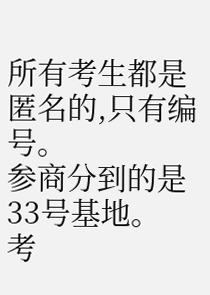所有考生都是匿名的,只有编号。
参商分到的是33号基地。
考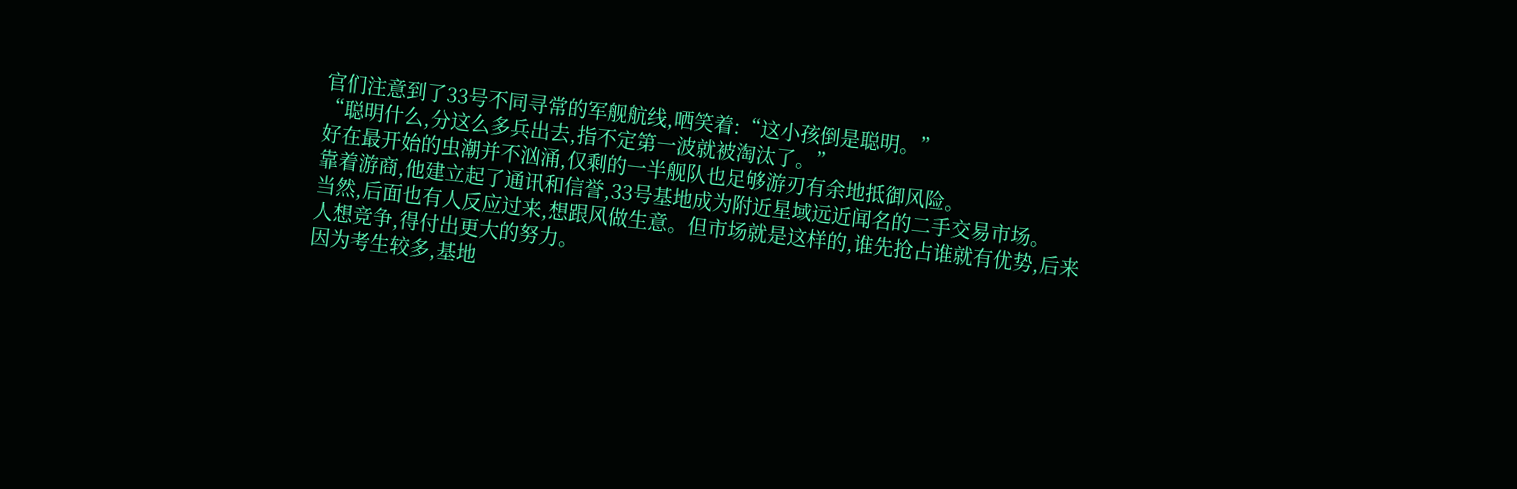官们注意到了33号不同寻常的军舰航线,哂笑着:“这小孩倒是聪明。”
“聪明什么,分这么多兵出去,指不定第一波就被淘汰了。”
好在最开始的虫潮并不汹涌,仅剩的一半舰队也足够游刃有余地抵御风险。
靠着游商,他建立起了通讯和信誉,33号基地成为附近星域远近闻名的二手交易市场。
当然,后面也有人反应过来,想跟风做生意。但市场就是这样的,谁先抢占谁就有优势,后来人想竞争,得付出更大的努力。
因为考生较多,基地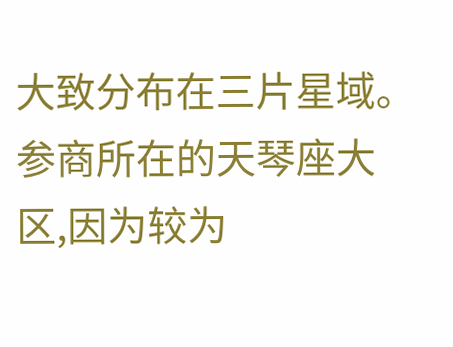大致分布在三片星域。
参商所在的天琴座大区,因为较为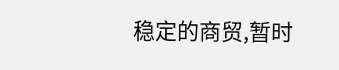稳定的商贸,暂时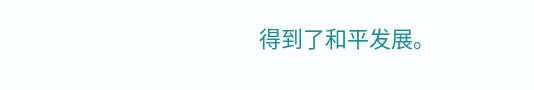得到了和平发展。